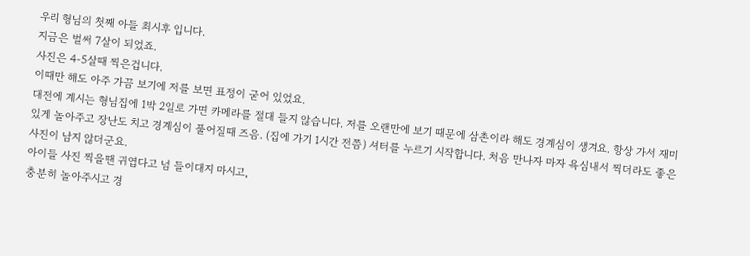우리 형님의 첫째 아들 최시후 입니다.
지금은 벌써 7살이 되었죠.
사진은 4-5살때 찍은겁니다.
이때만 해도 아주 가끔 보기에 저를 보면 표정이 굳어 있었요.
대전에 계시는 형님집에 1박 2일로 가면 카메라를 절대 들지 않습니다. 저를 오랜만에 보기 때문에 삼촌이라 해도 경계심이 생겨요. 항상 가서 재미있게 놀아주고 장난도 치고 경계심이 풀어질때 즈음. (집에 가기 1시간 전쯤) 셔터를 누르기 시작합니다. 처음 만나자 마자 욕심내서 찍더라도 좋은 사진이 남지 않더군요.
아이들 사진 찍을땐 귀엽다고 넘 들이대지 마시고,
충분히 놀아주시고 경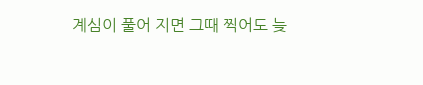계심이 풀어 지면 그때 찍어도 늦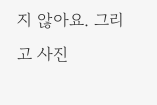지 않아요. 그리고 사진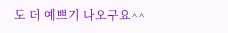도 더 예쁘기 나오구요^^